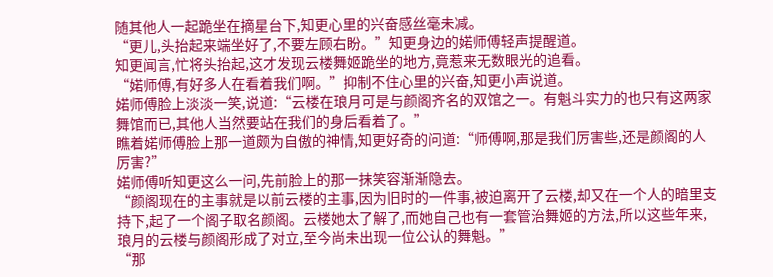随其他人一起跪坐在摘星台下,知更心里的兴奋感丝毫未减。
“更儿,头抬起来端坐好了,不要左顾右盼。”知更身边的婼师傅轻声提醒道。
知更闻言,忙将头抬起,这才发现云楼舞姬跪坐的地方,竟惹来无数眼光的追看。
“婼师傅,有好多人在看着我们啊。”抑制不住心里的兴奋,知更小声说道。
婼师傅脸上淡淡一笑,说道:“云楼在琅月可是与颜阁齐名的双馆之一。有魁斗实力的也只有这两家舞馆而已,其他人当然要站在我们的身后看着了。”
瞧着婼师傅脸上那一道颇为自傲的神情,知更好奇的问道:“师傅啊,那是我们厉害些,还是颜阁的人厉害?”
婼师傅听知更这么一问,先前脸上的那一抹笑容渐渐隐去。
“颜阁现在的主事就是以前云楼的主事,因为旧时的一件事,被迫离开了云楼,却又在一个人的暗里支持下,起了一个阁子取名颜阁。云楼她太了解了,而她自己也有一套管治舞姬的方法,所以这些年来,琅月的云楼与颜阁形成了对立,至今尚未出现一位公认的舞魁。”
“那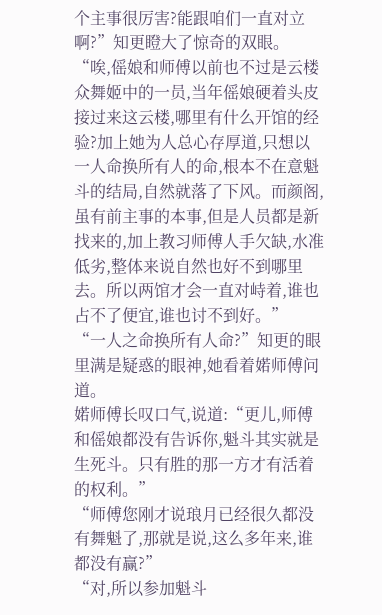个主事很厉害?能跟咱们一直对立啊?”知更瞪大了惊奇的双眼。
“唉,傜娘和师傅以前也不过是云楼众舞姬中的一员,当年傜娘硬着头皮接过来这云楼,哪里有什么开馆的经验?加上她为人总心存厚道,只想以一人命换所有人的命,根本不在意魁斗的结局,自然就落了下风。而颜阁,虽有前主事的本事,但是人员都是新找来的,加上教习师傅人手欠缺,水准低劣,整体来说自然也好不到哪里去。所以两馆才会一直对峙着,谁也占不了便宜,谁也讨不到好。”
“一人之命换所有人命?”知更的眼里满是疑惑的眼神,她看着婼师傅问道。
婼师傅长叹口气,说道:“更儿,师傅和傜娘都没有告诉你,魁斗其实就是生死斗。只有胜的那一方才有活着的权利。”
“师傅您刚才说琅月已经很久都没有舞魁了,那就是说,这么多年来,谁都没有赢?”
“对,所以参加魁斗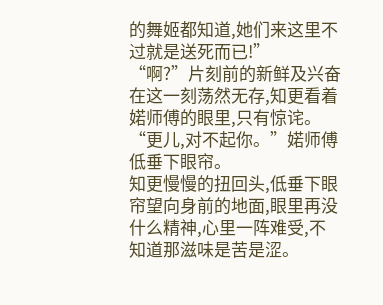的舞姬都知道,她们来这里不过就是送死而已!”
“啊?”片刻前的新鲜及兴奋在这一刻荡然无存,知更看着婼师傅的眼里,只有惊诧。
“更儿,对不起你。”婼师傅低垂下眼帘。
知更慢慢的扭回头,低垂下眼帘望向身前的地面,眼里再没什么精神,心里一阵难受,不知道那滋味是苦是涩。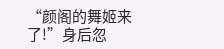“颜阁的舞姬来了!”身后忽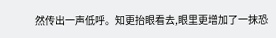然传出一声低呼。知更抬眼看去,眼里更增加了一抹恐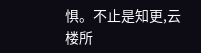惧。不止是知更,云楼所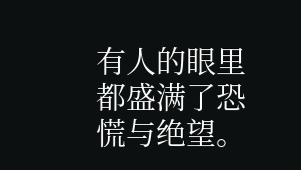有人的眼里都盛满了恐慌与绝望。